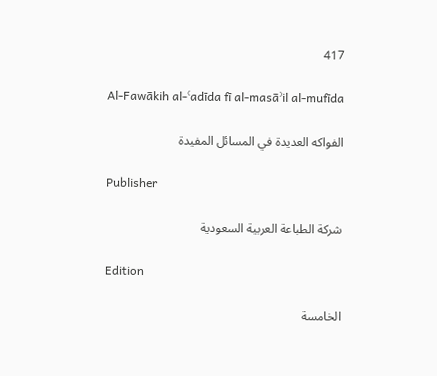417

Al-Fawākih al-ʿadīda fī al-masāʾil al-mufīda

الفواكه العديدة في المسائل المفيدة

Publisher

شركة الطباعة العربية السعودية

Edition

الخامسة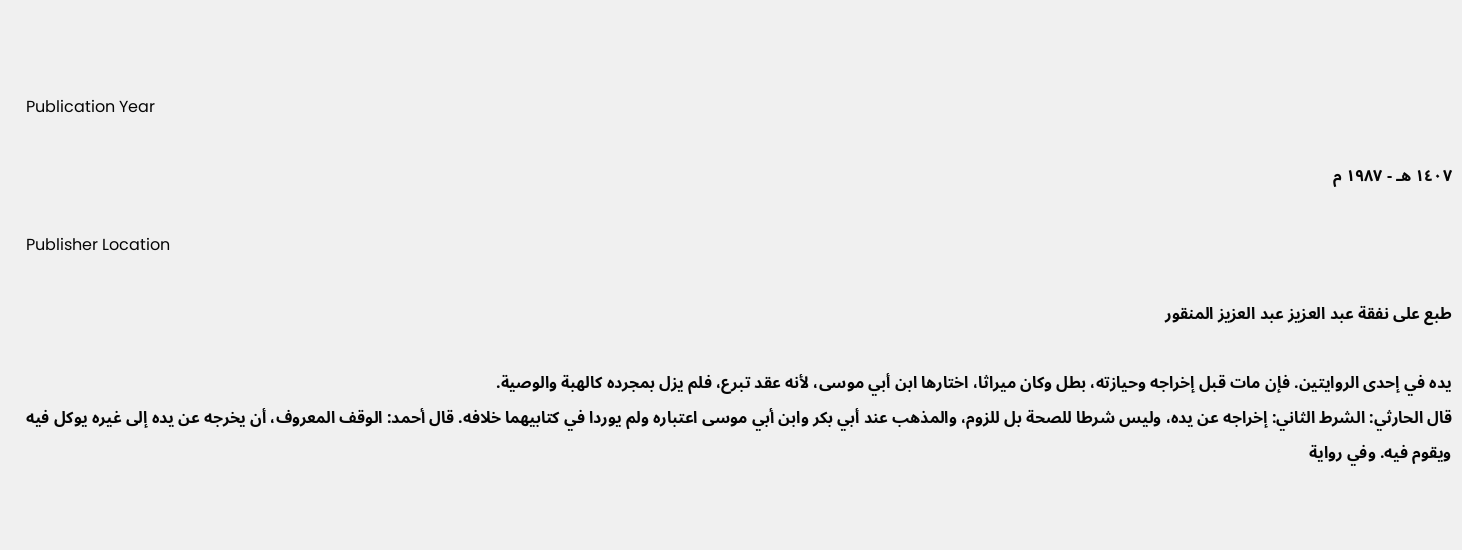Publication Year

١٤٠٧ هـ - ١٩٨٧ م

Publisher Location

طبع على نفقة عبد العزيز عبد العزيز المنقور

يده في إحدى الروايتين. فإن مات قبل إخراجه وحيازته، بطل وكان ميراثا، اختارها ابن أبي موسى، لأنه عقد تبرع، فلم يزل بمجرده كالهبة والوصية.
قال الحارثي: الشرط الثاني: إخراجه عن يده، وليس شرطا للصحة بل للزوم، والمذهب عند أبي بكر وابن أبي موسى اعتباره ولم يوردا في كتابيهما خلافه. قال أحمد: الوقف المعروف، أن يخرجه عن يده إلى غيره يوكل فيه ويقوم فيه. وفي رواية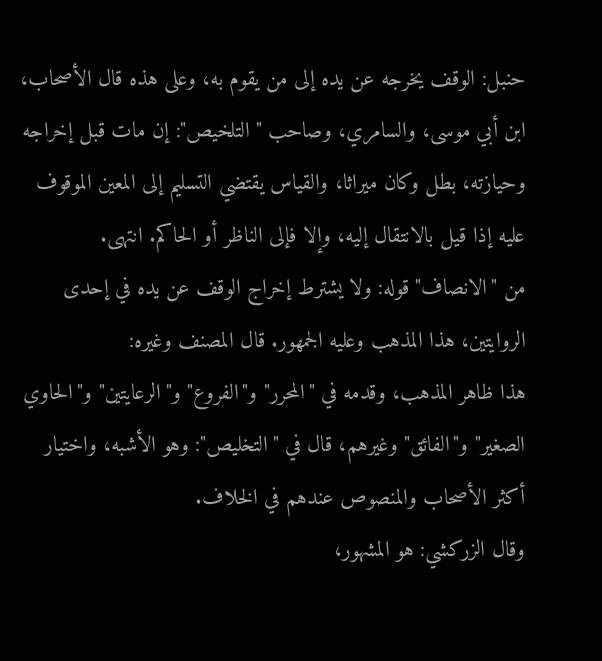حنبل: الوقف يخرجه عن يده إلى من يقوم به، وعلى هذه قال الأصحاب، ابن أبي موسى، والسامري، وصاحب " التلخيص": إن مات قبل إخراجه وحيازته، بطل وكان ميراثا، والقياس يقتضي التسليم إلى المعين الموقوف عليه إذا قيل بالانتقال إليه، وإلا فإلى الناظر أو الحاكم. انتهى.
من "الانصاف" قوله: ولا يشترط إخراج الوقف عن يده في إحدى الروايتين، هذا المذهب وعليه الجمهور. قال المصنف وغيره:
هذا ظاهر المذهب، وقدمه في "المحرر" و"الفروع" و"الرعايتين" و"الحاوي الصغير" و"الفائق" وغيرهم، قال في "التخليص": وهو الأشبه، واختيار أكثر الأصحاب والمنصوص عندهم في الخلاف.
وقال الزركشي: هو المشهور،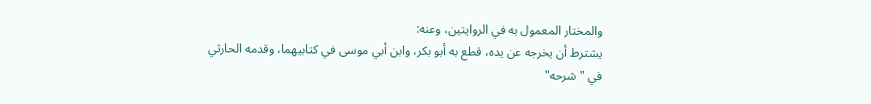والمختار المعمول به في الروايتين، وعنه:
يشترط أن يخرجه عن يده، قطع به أبو بكر، وابن أبي موسى في كتابيهما، وقدمه الحارثي في "شرحه"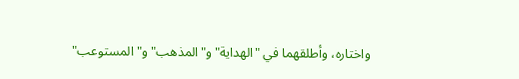واختاره، وأطلقهما في "الهداية" و"المذهب" و"المستوعب"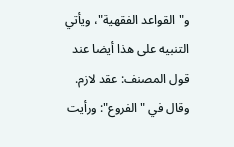و"القواعد الفقهية"، ويأتي التنبيه على هذا أيضا عند قول المصنف: عقد لازم.
وقال في "الفروع": ورأيت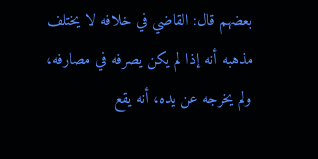بعضهم قال: القاضي في خلافه لا يختلف مذهبه أنه إذا لم يكن يصرفه في مصارفه، ولم يخرجه عن يده، أنه يقع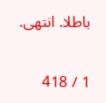باطلا. انتهى.

1 / 418